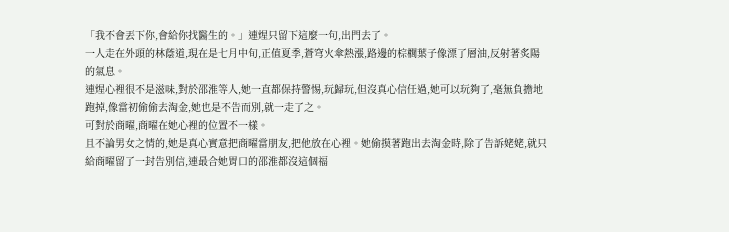「我不會丟下你,會給你找醫生的。」連煋只留下這麼一句,出門去了。
一人走在外頭的林蔭道,現在是七月中旬,正值夏季,蒼穹火傘熱漲,路邊的棕櫚葉子像漂了層油,反射著炙陽的氣息。
連煋心裡很不是滋味,對於邵淮等人,她一直都保持警惕,玩歸玩,但沒真心信任過,她可以玩夠了,毫無負擔地跑掉,像當初偷偷去淘金,她也是不告而別,就一走了之。
可對於商曜,商曜在她心裡的位置不一樣。
且不論男女之情的,她是真心實意把商曜當朋友,把他放在心裡。她偷摸著跑出去淘金時,除了告訴姥姥,就只給商曜留了一封告別信,連最合她胃口的邵淮都沒這個福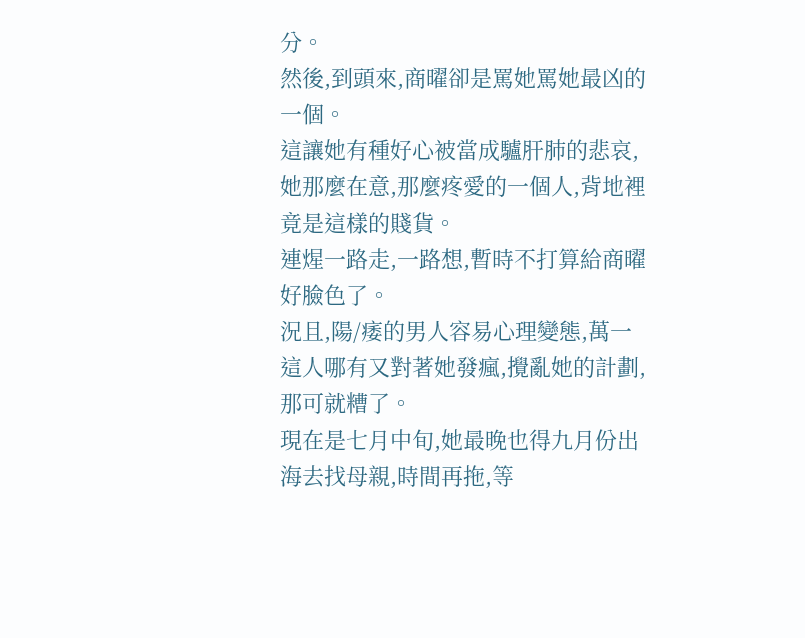分。
然後,到頭來,商曜卻是罵她罵她最凶的一個。
這讓她有種好心被當成驢肝肺的悲哀,她那麼在意,那麼疼愛的一個人,背地裡竟是這樣的賤貨。
連煋一路走,一路想,暫時不打算給商曜好臉色了。
況且,陽/痿的男人容易心理變態,萬一這人哪有又對著她發瘋,攪亂她的計劃,那可就糟了。
現在是七月中旬,她最晚也得九月份出海去找母親,時間再拖,等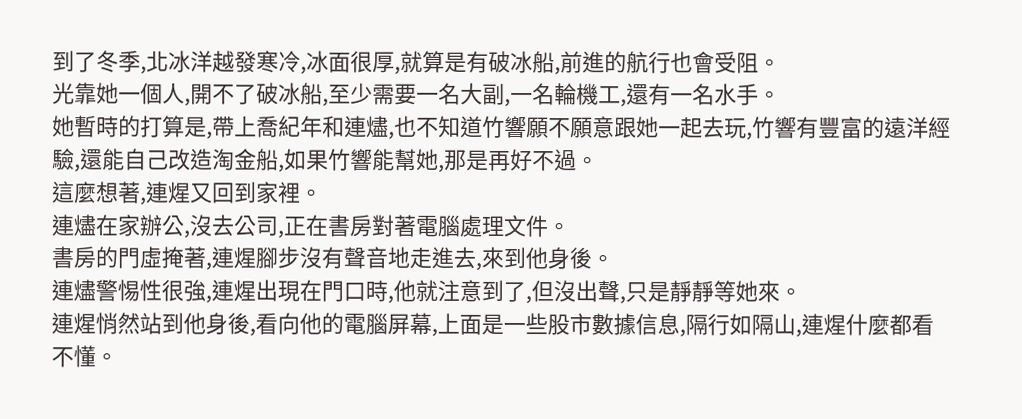到了冬季,北冰洋越發寒冷,冰面很厚,就算是有破冰船,前進的航行也會受阻。
光靠她一個人,開不了破冰船,至少需要一名大副,一名輪機工,還有一名水手。
她暫時的打算是,帶上喬紀年和連燼,也不知道竹響願不願意跟她一起去玩,竹響有豐富的遠洋經驗,還能自己改造淘金船,如果竹響能幫她,那是再好不過。
這麼想著,連煋又回到家裡。
連燼在家辦公,沒去公司,正在書房對著電腦處理文件。
書房的門虛掩著,連煋腳步沒有聲音地走進去,來到他身後。
連燼警惕性很強,連煋出現在門口時,他就注意到了,但沒出聲,只是靜靜等她來。
連煋悄然站到他身後,看向他的電腦屏幕,上面是一些股市數據信息,隔行如隔山,連煋什麼都看不懂。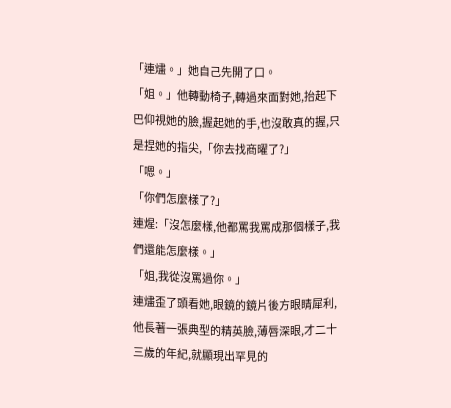「連燼。」她自己先開了口。
「姐。」他轉動椅子,轉過來面對她,抬起下巴仰視她的臉,握起她的手,也沒敢真的握,只是捏她的指尖,「你去找商曜了?」
「嗯。」
「你們怎麼樣了?」
連煋:「沒怎麼樣,他都罵我罵成那個樣子,我們還能怎麼樣。」
「姐,我從沒罵過你。」
連燼歪了頭看她,眼鏡的鏡片後方眼睛犀利,他長著一張典型的精英臉,薄唇深眼,才二十三歲的年紀,就顯現出罕見的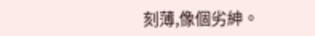刻薄,像個劣紳。